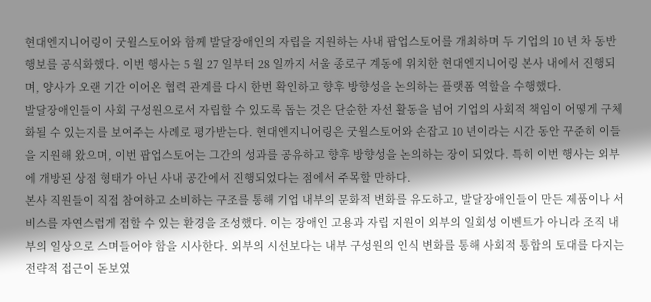현대엔지니어링이 굿윌스토어와 함께 발달장애인의 자립을 지원하는 사내 팝업스토어를 개최하며 두 기업의 10 년 차 동반 행보를 공식화했다. 이번 행사는 5 월 27 일부터 28 일까지 서울 종로구 계동에 위치한 현대엔지니어링 본사 내에서 진행되며, 양사가 오랜 기간 이어온 협력 관계를 다시 한번 확인하고 향후 방향성을 논의하는 플랫폼 역할을 수행했다.
발달장애인들이 사회 구성원으로서 자립할 수 있도록 돕는 것은 단순한 자선 활동을 넘어 기업의 사회적 책임이 어떻게 구체화될 수 있는지를 보여주는 사례로 평가받는다. 현대엔지니어링은 굿윌스토어와 손잡고 10 년이라는 시간 동안 꾸준히 이들을 지원해 왔으며, 이번 팝업스토어는 그간의 성과를 공유하고 향후 방향성을 논의하는 장이 되었다. 특히 이번 행사는 외부에 개방된 상점 형태가 아닌 사내 공간에서 진행되었다는 점에서 주목할 만하다.
본사 직원들이 직접 참여하고 소비하는 구조를 통해 기업 내부의 문화적 변화를 유도하고, 발달장애인들이 만든 제품이나 서비스를 자연스럽게 접할 수 있는 환경을 조성했다. 이는 장애인 고용과 자립 지원이 외부의 일회성 이벤트가 아니라 조직 내부의 일상으로 스며들어야 함을 시사한다. 외부의 시선보다는 내부 구성원의 인식 변화를 통해 사회적 통합의 토대를 다지는 전략적 접근이 돋보였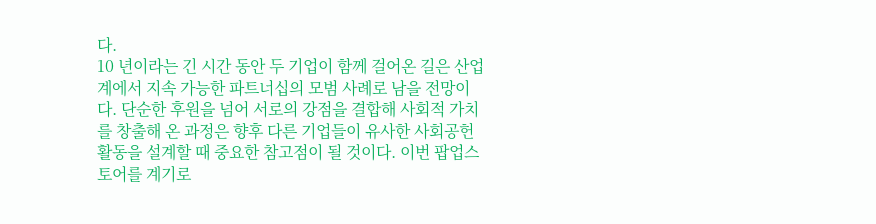다.
10 년이라는 긴 시간 동안 두 기업이 함께 걸어온 길은 산업계에서 지속 가능한 파트너십의 모범 사례로 남을 전망이다. 단순한 후원을 넘어 서로의 강점을 결합해 사회적 가치를 창출해 온 과정은 향후 다른 기업들이 유사한 사회공헌 활동을 설계할 때 중요한 참고점이 될 것이다. 이번 팝업스토어를 계기로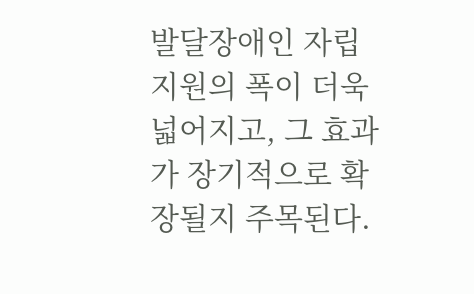발달장애인 자립 지원의 폭이 더욱 넓어지고, 그 효과가 장기적으로 확장될지 주목된다.